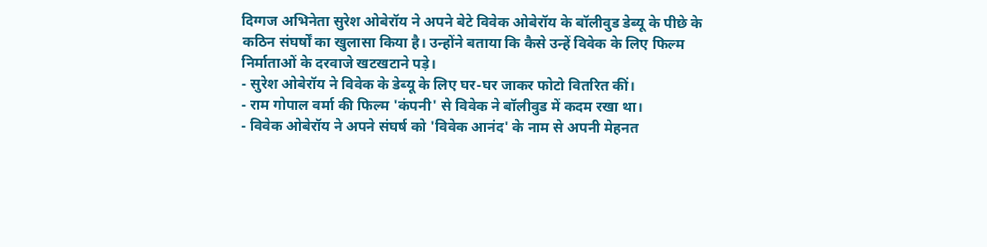दिग्गज अभिनेता सुरेश ओबेरॉय ने अपने बेटे विवेक ओबेरॉय के बॉलीवुड डेब्यू के पीछे के कठिन संघर्षों का खुलासा किया है। उन्होंने बताया कि कैसे उन्हें विवेक के लिए फिल्म निर्माताओं के दरवाजे खटखटाने पड़े।
- सुरेश ओबेरॉय ने विवेक के डेब्यू के लिए घर-घर जाकर फोटो वितरित कीं।
- राम गोपाल वर्मा की फिल्म 'कंपनी' से विवेक ने बॉलीवुड में कदम रखा था।
- विवेक ओबेरॉय ने अपने संघर्ष को 'विवेक आनंद' के नाम से अपनी मेहनत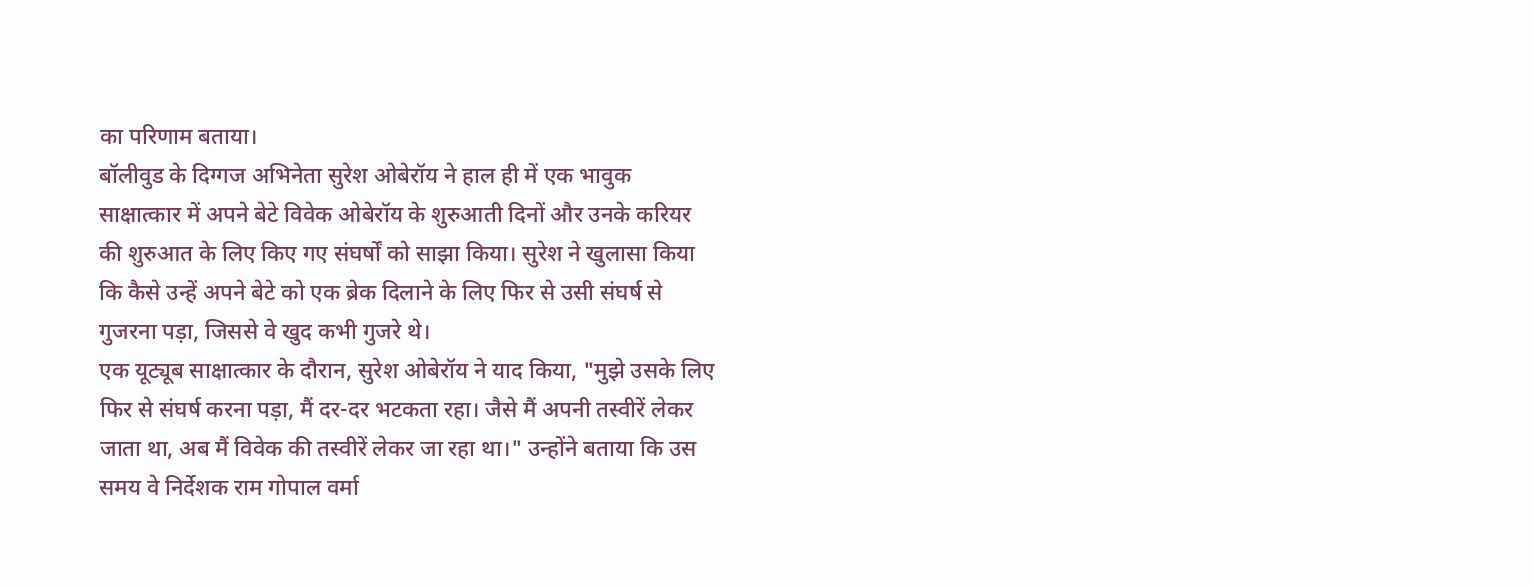का परिणाम बताया।
बॉलीवुड के दिग्गज अभिनेता सुरेश ओबेरॉय ने हाल ही में एक भावुक साक्षात्कार में अपने बेटे विवेक ओबेरॉय के शुरुआती दिनों और उनके करियर की शुरुआत के लिए किए गए संघर्षों को साझा किया। सुरेश ने खुलासा किया कि कैसे उन्हें अपने बेटे को एक ब्रेक दिलाने के लिए फिर से उसी संघर्ष से गुजरना पड़ा, जिससे वे खुद कभी गुजरे थे।
एक यूट्यूब साक्षात्कार के दौरान, सुरेश ओबेरॉय ने याद किया, "मुझे उसके लिए फिर से संघर्ष करना पड़ा, मैं दर-दर भटकता रहा। जैसे मैं अपनी तस्वीरें लेकर जाता था, अब मैं विवेक की तस्वीरें लेकर जा रहा था।" उन्होंने बताया कि उस समय वे निर्देशक राम गोपाल वर्मा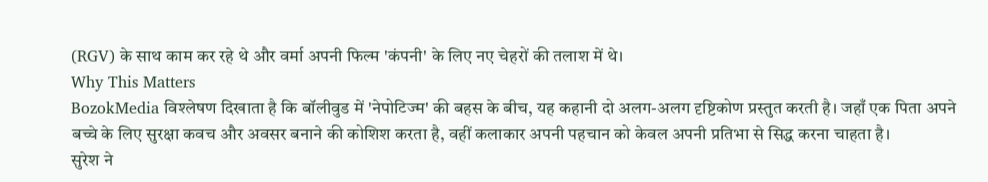(RGV) के साथ काम कर रहे थे और वर्मा अपनी फिल्म 'कंपनी' के लिए नए चेहरों की तलाश में थे।
Why This Matters
BozokMedia विश्लेषण दिखाता है कि बॉलीवुड में 'नेपोटिज्म' की बहस के बीच, यह कहानी दो अलग-अलग दृष्टिकोण प्रस्तुत करती है। जहाँ एक पिता अपने बच्चे के लिए सुरक्षा कवच और अवसर बनाने की कोशिश करता है, वहीं कलाकार अपनी पहचान को केवल अपनी प्रतिभा से सिद्ध करना चाहता है।
सुरेश ने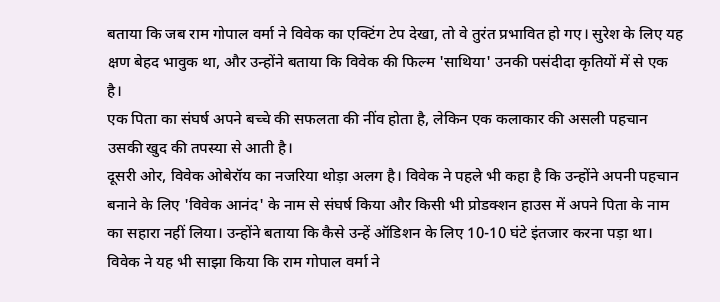बताया कि जब राम गोपाल वर्मा ने विवेक का एक्टिंग टेप देखा, तो वे तुरंत प्रभावित हो गए। सुरेश के लिए यह क्षण बेहद भावुक था, और उन्होंने बताया कि विवेक की फिल्म 'साथिया' उनकी पसंदीदा कृतियों में से एक है।
एक पिता का संघर्ष अपने बच्चे की सफलता की नींव होता है, लेकिन एक कलाकार की असली पहचान उसकी खुद की तपस्या से आती है।
दूसरी ओर, विवेक ओबेरॉय का नजरिया थोड़ा अलग है। विवेक ने पहले भी कहा है कि उन्होंने अपनी पहचान बनाने के लिए 'विवेक आनंद' के नाम से संघर्ष किया और किसी भी प्रोडक्शन हाउस में अपने पिता के नाम का सहारा नहीं लिया। उन्होंने बताया कि कैसे उन्हें ऑडिशन के लिए 10-10 घंटे इंतजार करना पड़ा था।
विवेक ने यह भी साझा किया कि राम गोपाल वर्मा ने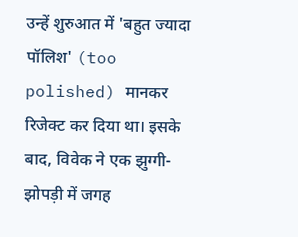उन्हें शुरुआत में 'बहुत ज्यादा पॉलिश' (too polished) मानकर रिजेक्ट कर दिया था। इसके बाद, विवेक ने एक झुग्गी-झोपड़ी में जगह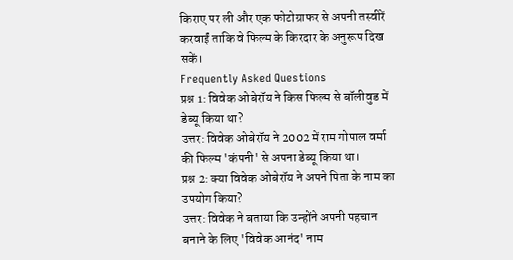किराए पर ली और एक फोटोग्राफर से अपनी तस्वीरें करवाईं ताकि वे फिल्म के किरदार के अनुरूप दिख सकें।
Frequently Asked Questions
प्रश्न 1: विवेक ओबेरॉय ने किस फिल्म से बॉलीवुड में डेब्यू किया था?
उत्तर: विवेक ओबेरॉय ने 2002 में राम गोपाल वर्मा की फिल्म 'कंपनी' से अपना डेब्यू किया था।
प्रश्न 2: क्या विवेक ओबेरॉय ने अपने पिता के नाम का उपयोग किया?
उत्तर: विवेक ने बताया कि उन्होंने अपनी पहचान बनाने के लिए 'विवेक आनंद' नाम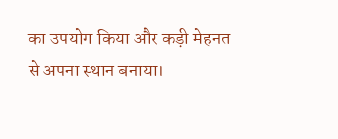का उपयोग किया और कड़ी मेहनत से अपना स्थान बनाया।